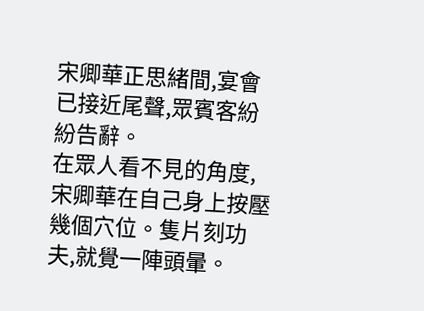宋卿華正思緒間,宴會已接近尾聲,眾賓客紛紛告辭。
在眾人看不見的角度,宋卿華在自己身上按壓幾個穴位。隻片刻功夫,就覺一陣頭暈。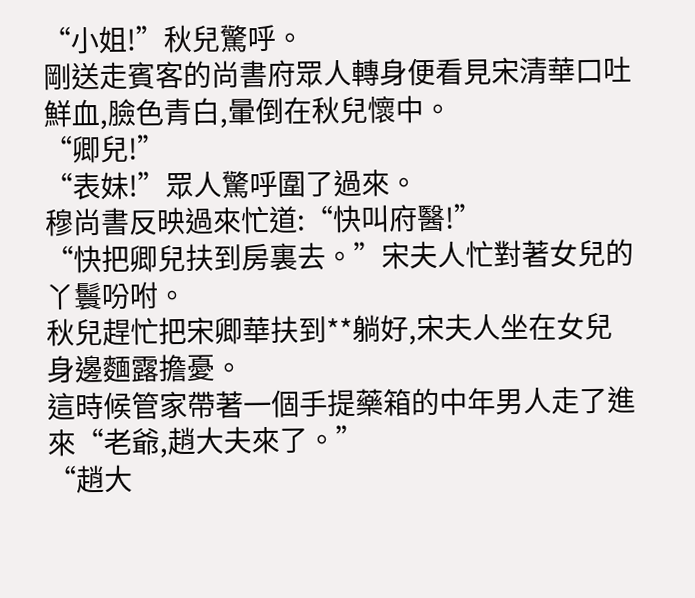“小姐!”秋兒驚呼。
剛送走賓客的尚書府眾人轉身便看見宋清華口吐鮮血,臉色青白,暈倒在秋兒懷中。
“卿兒!”
“表妹!”眾人驚呼圍了過來。
穆尚書反映過來忙道:“快叫府醫!”
“快把卿兒扶到房裏去。”宋夫人忙對著女兒的丫鬟吩咐。
秋兒趕忙把宋卿華扶到**躺好,宋夫人坐在女兒身邊麵露擔憂。
這時候管家帶著一個手提藥箱的中年男人走了進來“老爺,趙大夫來了。”
“趙大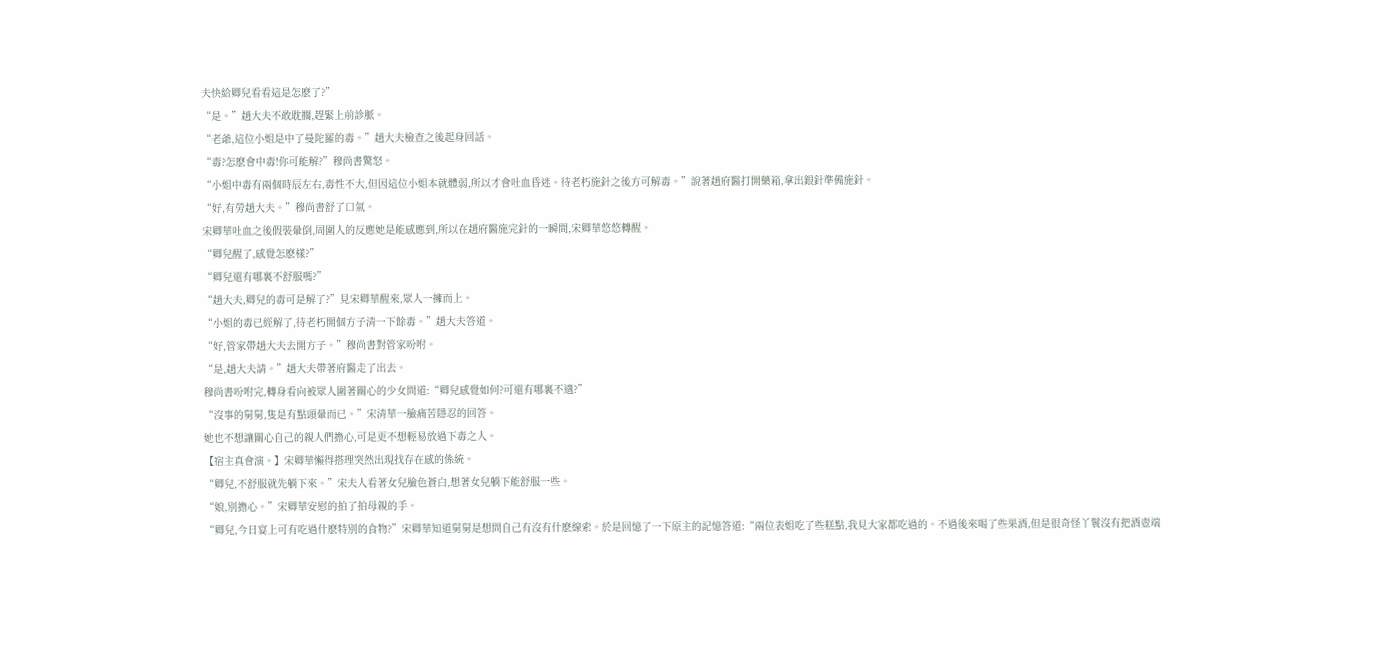夫快給卿兒看看這是怎麽了?”
“是。”趙大夫不敢耽擱,趕緊上前診脈。
“老爺,這位小姐是中了曼陀羅的毒。”趙大夫檢查之後起身回話。
“毒?怎麽會中毒!你可能解?”穆尚書驚怒。
“小姐中毒有兩個時辰左右,毒性不大,但因這位小姐本就體弱,所以才會吐血昏迷。待老朽施針之後方可解毒。”說著趙府醫打開藥箱,拿出銀針準備施針。
“好,有勞趙大夫。”穆尚書舒了口氣。
宋卿華吐血之後假裝暈倒,周圍人的反應她是能感應到,所以在趙府醫施完針的一瞬間,宋卿華悠悠轉醒。
“卿兒醒了,感覺怎麽樣?”
“卿兒還有哪裏不舒服嗎?”
“趙大夫,卿兒的毒可是解了?”見宋卿華醒來,眾人一擁而上。
“小姐的毒已經解了,待老朽開個方子清一下餘毒。”趙大夫答道。
“好,管家帶趙大夫去開方子。”穆尚書對管家吩咐。
“是,趙大夫請。”趙大夫帶著府醫走了出去。
穆尚書吩咐完,轉身看向被眾人圍著關心的少女問道:“卿兒感覺如何?可還有哪裏不適?”
“沒事的舅舅,隻是有點頭暈而已。”宋清華一臉痛苦隱忍的回答。
她也不想讓關心自己的親人們擔心,可是更不想輕易放過下毒之人。
【宿主真會演。】宋卿華懶得搭理突然出現找存在感的係統。
“卿兒,不舒服就先躺下來。”宋夫人看著女兒臉色蒼白,想著女兒躺下能舒服一些。
“娘,別擔心。”宋卿華安慰的拍了拍母親的手。
“卿兒,今日宴上可有吃過什麽特別的食物?”宋卿華知道舅舅是想問自己有沒有什麽線索。於是回憶了一下原主的記憶答道:“兩位表姐吃了些糕點,我見大家都吃過的。不過後來喝了些果酒,但是很奇怪丫鬟沒有把酒壺端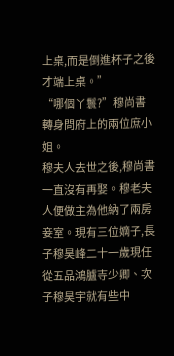上桌,而是倒進杯子之後才端上桌。”
“哪個丫鬟?”穆尚書轉身問府上的兩位庶小姐。
穆夫人去世之後,穆尚書一直沒有再娶。穆老夫人便做主為他納了兩房妾室。現有三位嫡子,長子穆昊峰二十一歲現任從五品鴻臚寺少卿、次子穆昊宇就有些中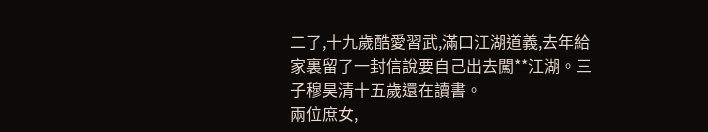二了,十九歲酷愛習武,滿口江湖道義,去年給家裏留了一封信說要自己出去闖**江湖。三子穆昊清十五歲還在讀書。
兩位庶女,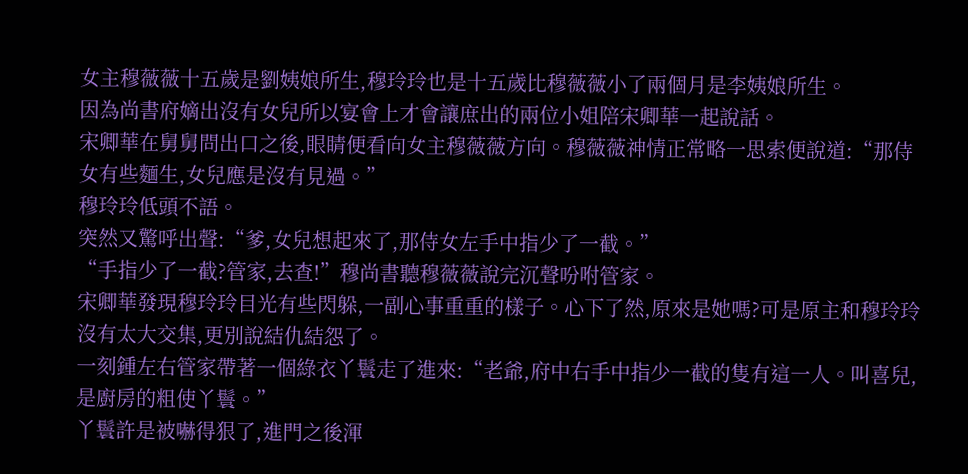女主穆薇薇十五歲是劉姨娘所生,穆玲玲也是十五歲比穆薇薇小了兩個月是李姨娘所生。
因為尚書府嫡出沒有女兒所以宴會上才會讓庶出的兩位小姐陪宋卿華一起說話。
宋卿華在舅舅問出口之後,眼睛便看向女主穆薇薇方向。穆薇薇神情正常略一思索便說道:“那侍女有些麵生,女兒應是沒有見過。”
穆玲玲低頭不語。
突然又驚呼出聲:“爹,女兒想起來了,那侍女左手中指少了一截。”
“手指少了一截?管家,去查!”穆尚書聽穆薇薇說完沉聲吩咐管家。
宋卿華發現穆玲玲目光有些閃躲,一副心事重重的樣子。心下了然,原來是她嗎?可是原主和穆玲玲沒有太大交集,更別說結仇結怨了。
一刻鍾左右管家帶著一個綠衣丫鬟走了進來:“老爺,府中右手中指少一截的隻有這一人。叫喜兒,是廚房的粗使丫鬟。”
丫鬟許是被嚇得狠了,進門之後渾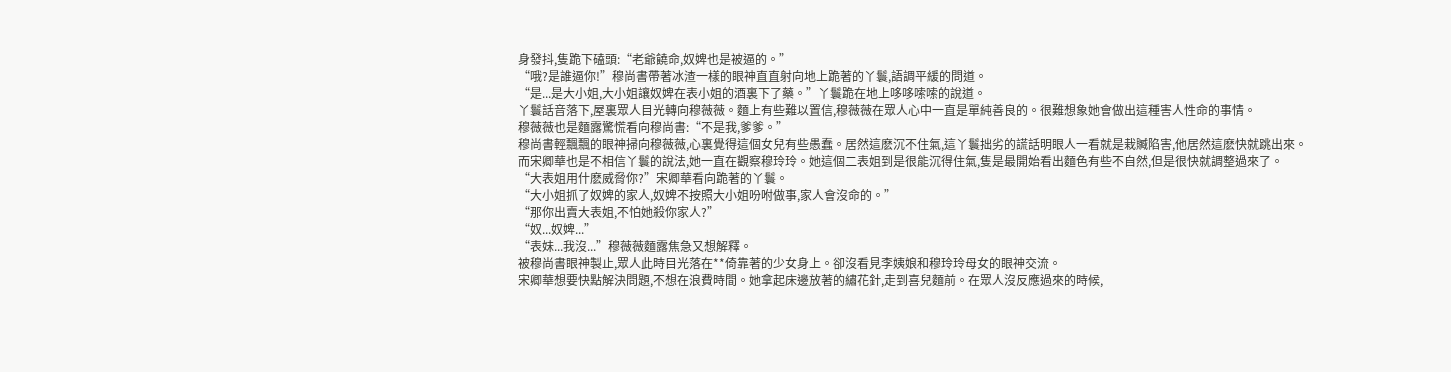身發抖,隻跪下磕頭:“老爺饒命,奴婢也是被逼的。”
“哦?是誰逼你!”穆尚書帶著冰渣一樣的眼神直直射向地上跪著的丫鬟,語調平緩的問道。
“是...是大小姐,大小姐讓奴婢在表小姐的酒裏下了藥。”丫鬟跪在地上哆哆嗦嗦的說道。
丫鬟話音落下,屋裏眾人目光轉向穆薇薇。麵上有些難以置信,穆薇薇在眾人心中一直是單純善良的。很難想象她會做出這種害人性命的事情。
穆薇薇也是麵露驚慌看向穆尚書:“不是我,爹爹。”
穆尚書輕飄飄的眼神掃向穆薇薇,心裏覺得這個女兒有些愚蠢。居然這麽沉不住氣,這丫鬟拙劣的謊話明眼人一看就是栽贓陷害,他居然這麽快就跳出來。
而宋卿華也是不相信丫鬟的說法,她一直在觀察穆玲玲。她這個二表姐到是很能沉得住氣,隻是最開始看出麵色有些不自然,但是很快就調整過來了。
“大表姐用什麽威脅你?”宋卿華看向跪著的丫鬟。
“大小姐抓了奴婢的家人,奴婢不按照大小姐吩咐做事,家人會沒命的。”
“那你出賣大表姐,不怕她殺你家人?”
“奴...奴婢...”
“表妹...我沒...”穆薇薇麵露焦急又想解釋。
被穆尚書眼神製止,眾人此時目光落在**倚靠著的少女身上。卻沒看見李姨娘和穆玲玲母女的眼神交流。
宋卿華想要快點解決問題,不想在浪費時間。她拿起床邊放著的繡花針,走到喜兒麵前。在眾人沒反應過來的時候,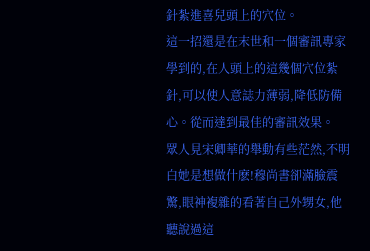針紮進喜兒頭上的穴位。
這一招還是在末世和一個審訊專家學到的,在人頭上的這幾個穴位紮針,可以使人意誌力薄弱,降低防備心。從而達到最佳的審訊效果。
眾人見宋卿華的舉動有些茫然,不明白她是想做什麽!穆尚書卻滿臉震驚,眼神複雜的看著自己外甥女,他聽說過這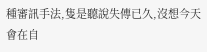種審訊手法,隻是聽說失傳已久,沒想今天會在自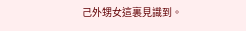己外甥女這裏見識到。